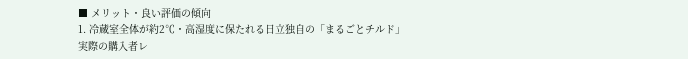■ メリット・良い評価の傾向
1. 冷蔵室全体が約2℃・高湿度に保たれる日立独自の「まるごとチルド」
実際の購入者レ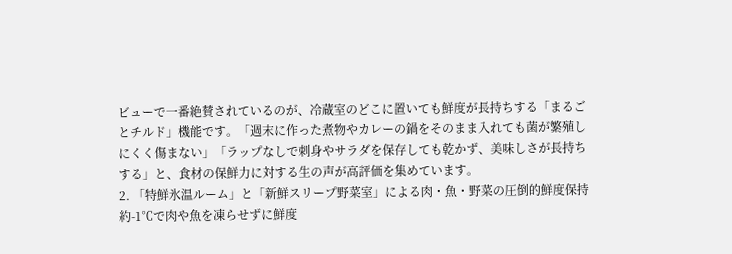ビューで一番絶賛されているのが、冷蔵室のどこに置いても鮮度が長持ちする「まるごとチルド」機能です。「週末に作った煮物やカレーの鍋をそのまま入れても菌が繁殖しにくく傷まない」「ラップなしで刺身やサラダを保存しても乾かず、美味しさが長持ちする」と、食材の保鮮力に対する生の声が高評価を集めています。
2. 「特鮮氷温ルーム」と「新鮮スリープ野菜室」による肉・魚・野菜の圧倒的鮮度保持
約-1℃で肉や魚を凍らせずに鮮度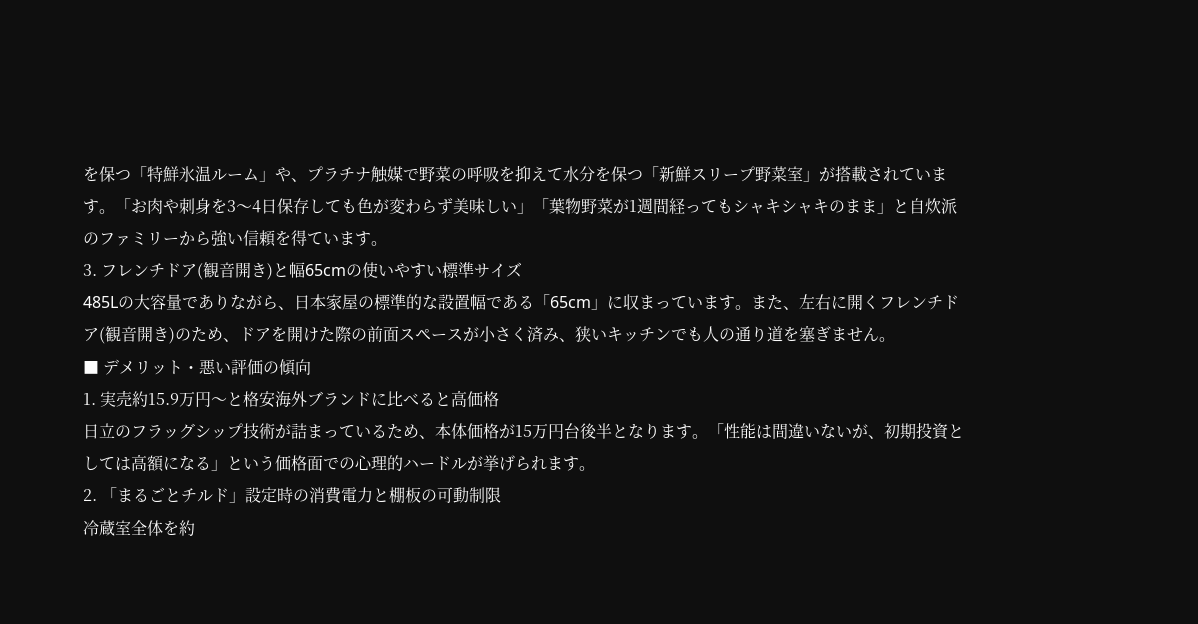を保つ「特鮮氷温ルーム」や、プラチナ触媒で野菜の呼吸を抑えて水分を保つ「新鮮スリープ野菜室」が搭載されています。「お肉や刺身を3〜4日保存しても色が変わらず美味しい」「葉物野菜が1週間経ってもシャキシャキのまま」と自炊派のファミリーから強い信頼を得ています。
3. フレンチドア(観音開き)と幅65cmの使いやすい標準サイズ
485Lの大容量でありながら、日本家屋の標準的な設置幅である「65cm」に収まっています。また、左右に開くフレンチドア(観音開き)のため、ドアを開けた際の前面スペースが小さく済み、狭いキッチンでも人の通り道を塞ぎません。
■ デメリット・悪い評価の傾向
1. 実売約15.9万円〜と格安海外ブランドに比べると高価格
日立のフラッグシップ技術が詰まっているため、本体価格が15万円台後半となります。「性能は間違いないが、初期投資としては高額になる」という価格面での心理的ハードルが挙げられます。
2. 「まるごとチルド」設定時の消費電力と棚板の可動制限
冷蔵室全体を約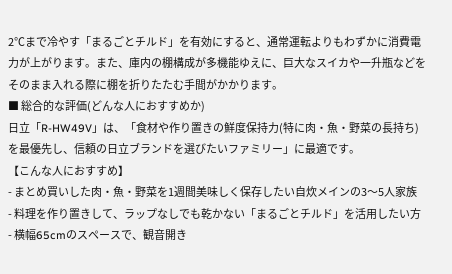2℃まで冷やす「まるごとチルド」を有効にすると、通常運転よりもわずかに消費電力が上がります。また、庫内の棚構成が多機能ゆえに、巨大なスイカや一升瓶などをそのまま入れる際に棚を折りたたむ手間がかかります。
■ 総合的な評価(どんな人におすすめか)
日立「R-HW49V」は、「食材や作り置きの鮮度保持力(特に肉・魚・野菜の長持ち)を最優先し、信頼の日立ブランドを選びたいファミリー」に最適です。
【こんな人におすすめ】
- まとめ買いした肉・魚・野菜を1週間美味しく保存したい自炊メインの3〜5人家族
- 料理を作り置きして、ラップなしでも乾かない「まるごとチルド」を活用したい方
- 横幅65cmのスペースで、観音開き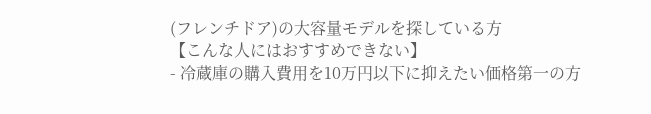(フレンチドア)の大容量モデルを探している方
【こんな人にはおすすめできない】
- 冷蔵庫の購入費用を10万円以下に抑えたい価格第一の方